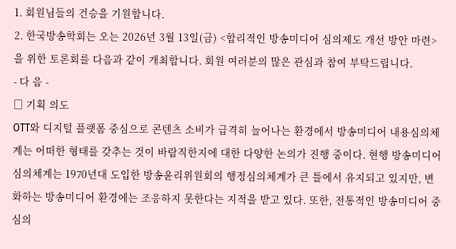1. 회원님들의 건승을 기원합니다.
2. 한국방송학회는 오는 2026년 3월 13일(금) <합리적인 방송미디어 심의제도 개선 방안 마련>을 위한 토론회를 다음과 같이 개최합니다. 회원 여러분의 많은 관심과 참여 부탁드립니다.
- 다 음 -
□ 기획 의도
OTT와 디지털 플랫폼 중심으로 콘텐츠 소비가 급격히 늘어나는 환경에서 방송미디어 내용심의체계는 어떠한 형태를 갖추는 것이 바람직한지에 대한 다양한 논의가 진행 중이다. 현행 방송미디어 심의체계는 1970년대 도입한 방송윤리위원회의 행정심의체계가 큰 틀에서 유지되고 있지만, 변화하는 방송미디어 환경에는 조응하지 못한다는 지적을 받고 있다. 또한, 전통적인 방송미디어 중심의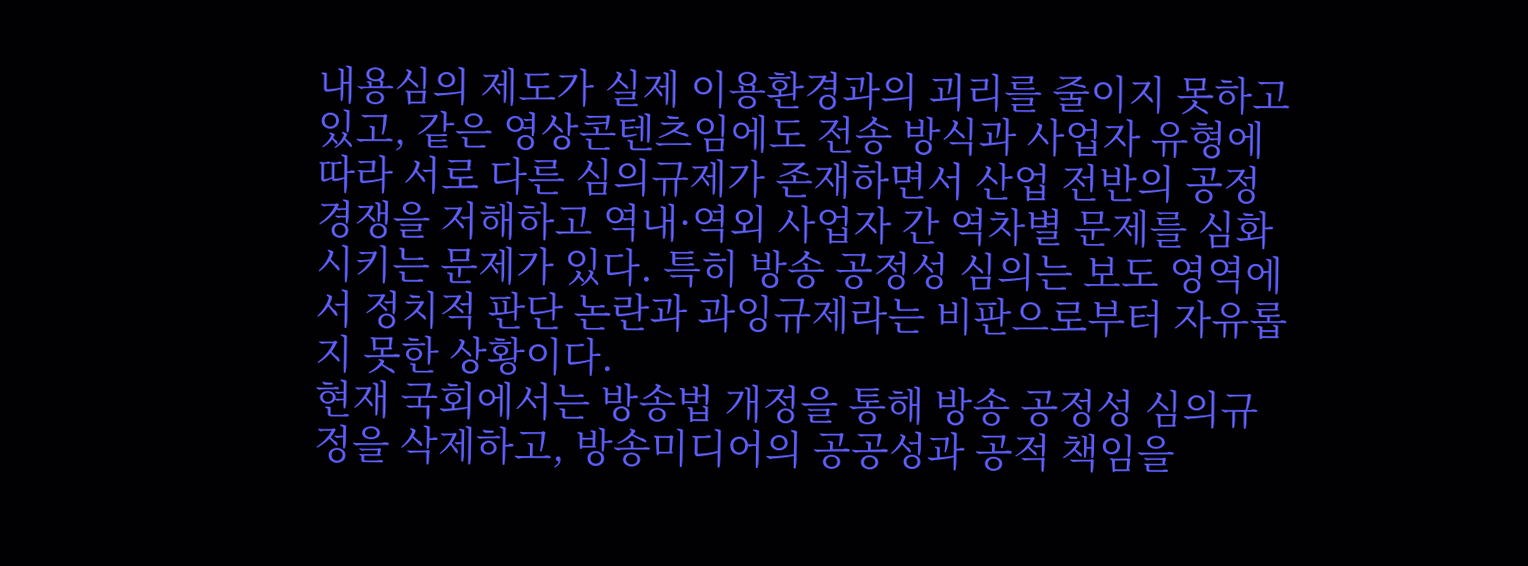내용심의 제도가 실제 이용환경과의 괴리를 줄이지 못하고 있고, 같은 영상콘텐츠임에도 전송 방식과 사업자 유형에 따라 서로 다른 심의규제가 존재하면서 산업 전반의 공정경쟁을 저해하고 역내·역외 사업자 간 역차별 문제를 심화시키는 문제가 있다. 특히 방송 공정성 심의는 보도 영역에서 정치적 판단 논란과 과잉규제라는 비판으로부터 자유롭지 못한 상황이다.
현재 국회에서는 방송법 개정을 통해 방송 공정성 심의규정을 삭제하고, 방송미디어의 공공성과 공적 책임을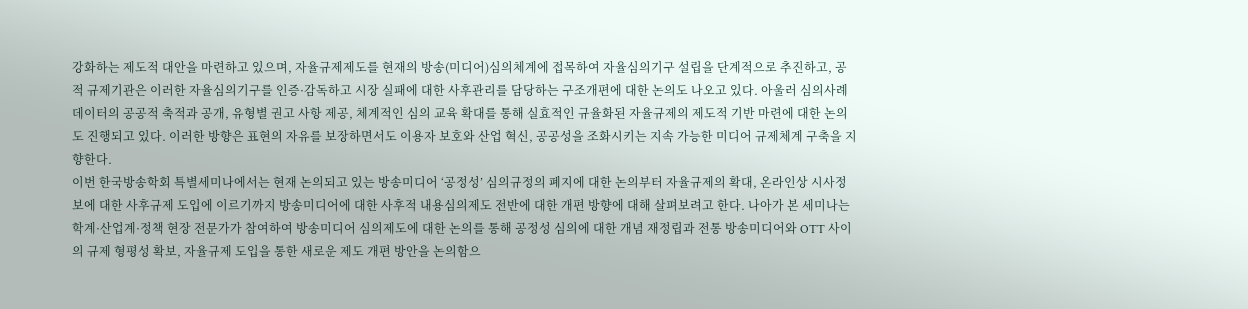강화하는 제도적 대안을 마련하고 있으며, 자율규제제도를 현재의 방송(미디어)심의체계에 접목하여 자율심의기구 설립을 단계적으로 추진하고, 공적 규제기관은 이러한 자율심의기구를 인증·감독하고 시장 실패에 대한 사후관리를 담당하는 구조개편에 대한 논의도 나오고 있다. 아울러 심의사례 데이터의 공공적 축적과 공개, 유형별 권고 사항 제공, 체계적인 심의 교육 확대를 통해 실효적인 규율화된 자율규제의 제도적 기반 마련에 대한 논의도 진행되고 있다. 이러한 방향은 표현의 자유를 보장하면서도 이용자 보호와 산업 혁신, 공공성을 조화시키는 지속 가능한 미디어 규제체계 구축을 지향한다.
이번 한국방송학회 특별세미나에서는 현재 논의되고 있는 방송미디어 ‘공정성’ 심의규정의 폐지에 대한 논의부터 자율규제의 확대, 온라인상 시사정보에 대한 사후규제 도입에 이르기까지 방송미디어에 대한 사후적 내용심의제도 전반에 대한 개편 방향에 대해 살펴보려고 한다. 나아가 본 세미나는 학계·산업계·정책 현장 전문가가 참여하여 방송미디어 심의제도에 대한 논의를 통해 공정성 심의에 대한 개념 재정립과 전통 방송미디어와 OTT 사이의 규제 형평성 확보, 자율규제 도입을 통한 새로운 제도 개편 방안을 논의함으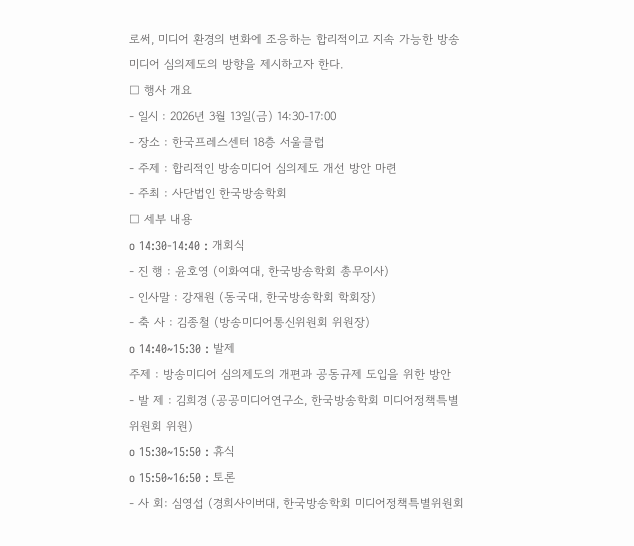로써, 미디어 환경의 변화에 조응하는 합리적이고 지속 가능한 방송미디어 심의제도의 방향을 제시하고자 한다.
□ 행사 개요
- 일시 : 2026년 3월 13일(금) 14:30-17:00
- 장소 : 한국프레스센터 18층 서울클럽
- 주제 : 합리적인 방송미디어 심의제도 개선 방안 마련
- 주최 : 사단법인 한국방송학회
□ 세부 내용
o 14:30-14:40 : 개회식
- 진 행 : 윤호영 (이화여대, 한국방송학회 총무이사)
- 인사말 : 강재원 (동국대, 한국방송학회 학회장)
- 축 사 : 김종철 (방송미디어통신위원회 위원장)
o 14:40~15:30 : 발제
주제 : 방송미디어 심의제도의 개편과 공동규제 도입을 위한 방안
- 발 제 : 김희경 (공공미디어연구소, 한국방송학회 미디어정책특별위원회 위원)
o 15:30~15:50 : 휴식
o 15:50~16:50 : 토론
- 사 회: 심영섭 (경희사이버대, 한국방송학회 미디어정책특별위원회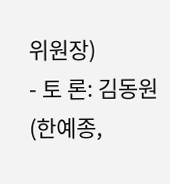위원장)
- 토 론: 김동원 (한예종,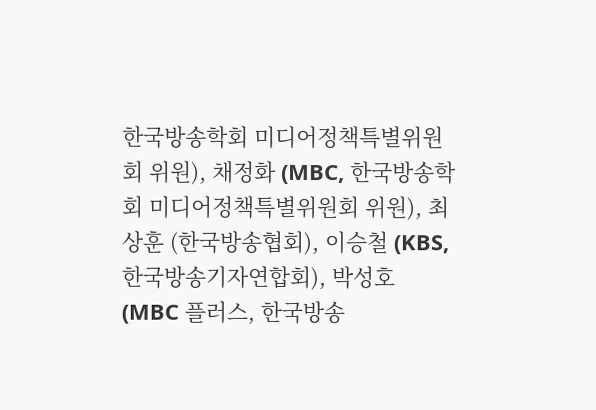한국방송학회 미디어정책특별위원회 위원), 채정화 (MBC, 한국방송학회 미디어정책특별위원회 위원), 최상훈 (한국방송협회), 이승철 (KBS, 한국방송기자연합회), 박성호 (MBC 플러스, 한국방송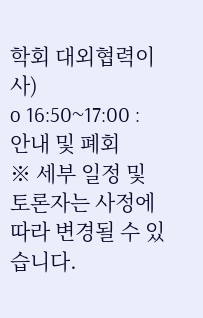학회 대외협력이사)
o 16:50~17:00 : 안내 및 폐회
※ 세부 일정 및 토론자는 사정에 따라 변경될 수 있습니다.